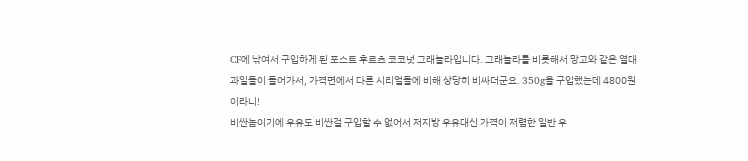CF에 낚여서 구입하게 된 포스트 후르츠 코코넛 그래놀라입니다. 그래놀라를 비롯해서 망고와 같은 열대과일들이 들어가서, 가격면에서 다른 시리얼들에 비해 상당히 비싸더군요. 350g을 구입했는데 4800원이라니!
비싼놈이기에 우유도 비싼걸 구입할 수 없어서 저지방 우유대신 가격이 저렴한 일반 우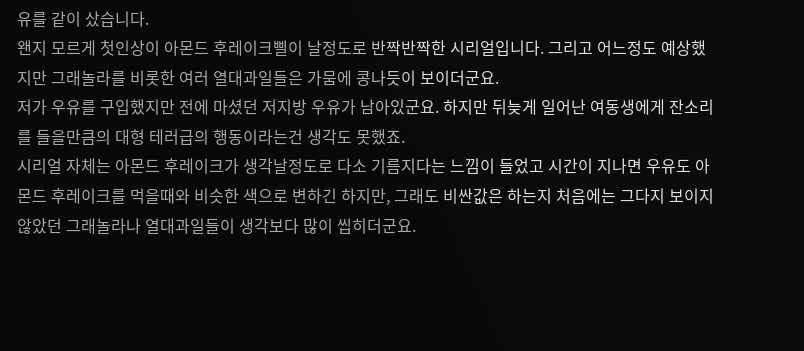유를 같이 샀습니다.
왠지 모르게 첫인상이 아몬드 후레이크삘이 날정도로 반짝반짝한 시리얼입니다. 그리고 어느정도 예상했지만 그래놀라를 비롯한 여러 열대과일들은 가뭄에 콩나듯이 보이더군요.
저가 우유를 구입했지만 전에 마셨던 저지방 우유가 남아있군요. 하지만 뒤늦게 일어난 여동생에게 잔소리를 들을만큼의 대형 테러급의 행동이라는건 생각도 못했죠.
시리얼 자체는 아몬드 후레이크가 생각날정도로 다소 기름지다는 느낌이 들었고 시간이 지나면 우유도 아몬드 후레이크를 먹을때와 비슷한 색으로 변하긴 하지만, 그래도 비싼값은 하는지 처음에는 그다지 보이지 않았던 그래놀라나 열대과일들이 생각보다 많이 씹히더군요.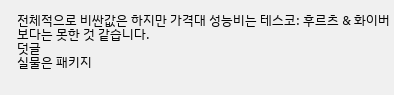전체적으로 비싼값은 하지만 가격대 성능비는 테스코: 후르츠 & 화이버보다는 못한 것 같습니다.
덧글
실물은 패키지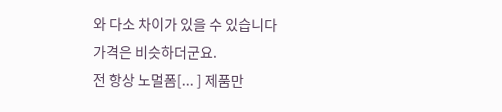와 다소 차이가 있을 수 있습니다
가격은 비슷하더군요.
전 항상 노멀폼[... ] 제품만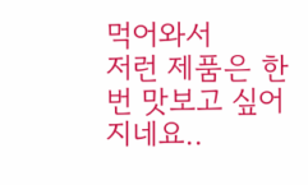먹어와서
저런 제품은 한번 맛보고 싶어지네요..